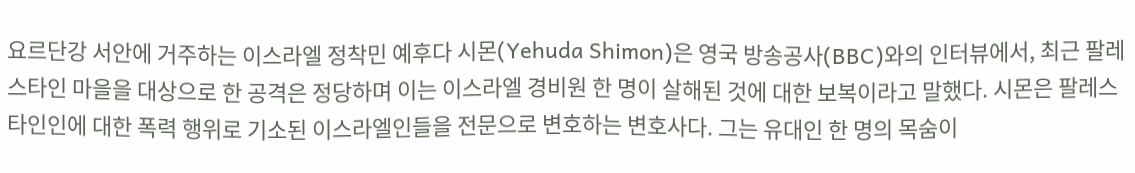요르단강 서안에 거주하는 이스라엘 정착민 예후다 시몬(Yehuda Shimon)은 영국 방송공사(BBC)와의 인터뷰에서, 최근 팔레스타인 마을을 대상으로 한 공격은 정당하며 이는 이스라엘 경비원 한 명이 살해된 것에 대한 보복이라고 말했다. 시몬은 팔레스타인인에 대한 폭력 행위로 기소된 이스라엘인들을 전문으로 변호하는 변호사다. 그는 유대인 한 명의 목숨이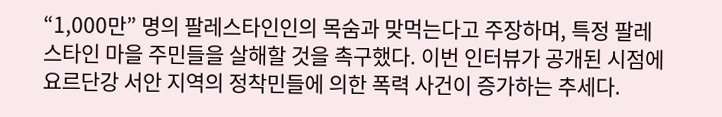“1,000만” 명의 팔레스타인인의 목숨과 맞먹는다고 주장하며, 특정 팔레스타인 마을 주민들을 살해할 것을 촉구했다. 이번 인터뷰가 공개된 시점에 요르단강 서안 지역의 정착민들에 의한 폭력 사건이 증가하는 추세다.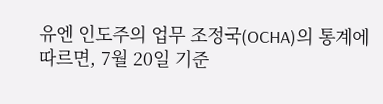유엔 인도주의 업무 조정국(OCHA)의 통계에 따르면, 7월 20일 기준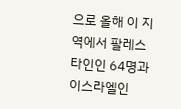으로 올해 이 지역에서 팔레스타인인 64명과 이스라엘인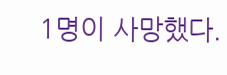1명이 사망했다.